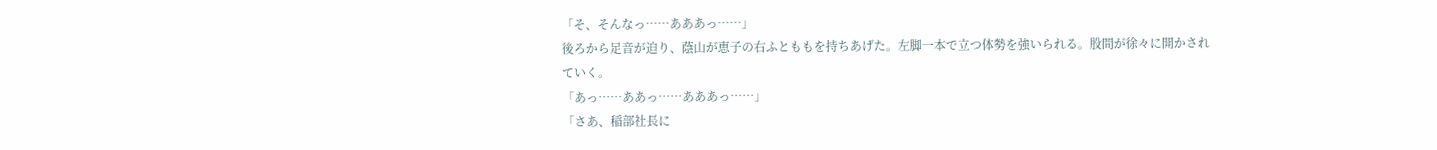「そ、そんなっ……あああっ……」
後ろから足音が迫り、蔭山が恵子の右ふとももを持ちあげた。左脚一本で立つ体勢を強いられる。股間が徐々に開かされていく。
「あっ……ああっ……あああっ……」
「さあ、稲部社長に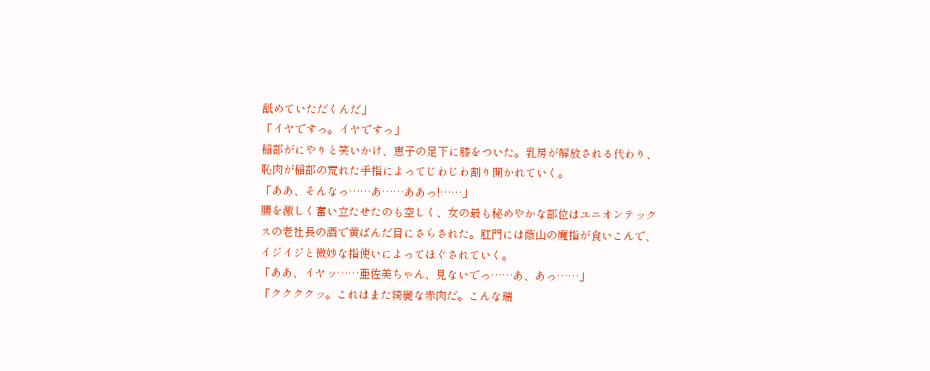舐めていただくんだ」
「イヤですっ。イヤですっ」
稲部がにやりと笑いかけ、恵子の足下に膝をついた。乳房が解放される代わり、恥肉が稲部の荒れた手指によってじわじわ割り開かれていく。
「ああ、そんなっ……あ……ああっ!……」
腰を激しく奮い立たせたのも空しく、女の最も秘めやかな部位はユニオンテックスの老社長の酒で黄ばんだ目にさらされた。肛門には蔭山の魔指が食いこんで、イジイジと微妙な指使いによってほぐされていく。
「ああ、イヤッ……亜佐美ちゃん、見ないでっ……あ、あっ……」
「ククククッ。これはまた綺麗な赤肉だ。こんな瑞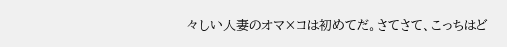々しい人妻のオマ×コは初めてだ。さてさて、こっちはど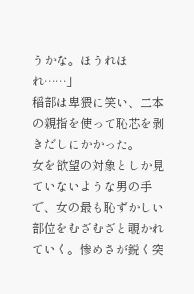うかな。ほうれほれ……」
稲部は卑猥に笑い、二本の親指を使って恥芯を剥きだしにかかった。
女を欲望の対象としか見ていないような男の手で、女の最も恥ずかしい部位をむざむざと覗かれていく。惨めさが鋭く突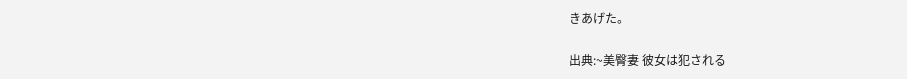きあげた。

出典:~美臀妻 彼女は犯される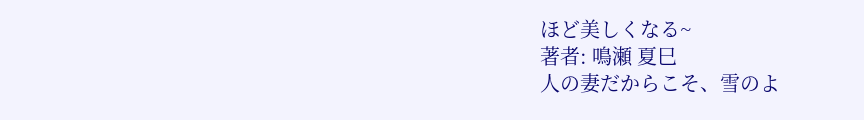ほど美しくなる~
著者: 鳴瀬 夏巳
人の妻だからこそ、雪のよ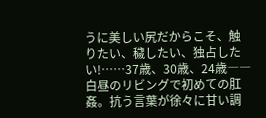うに美しい尻だからこそ、触りたい、穢したい、独占したい!……37歳、30歳、24歳――白昼のリビングで初めての肛姦。抗う言葉が徐々に甘い調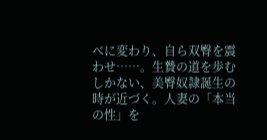べに変わり、自ら双臀を震わせ……。生贄の道を歩むしかない、美臀奴隷誕生の時が近づく。人妻の「本当の性」を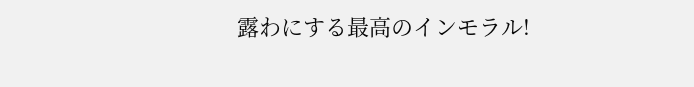露わにする最高のインモラル!